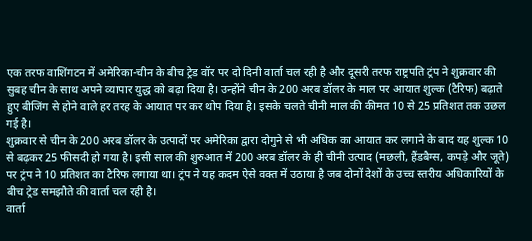एक तरफ वाशिंगटन में अमेरिका-चीन के बीच ट्रेड वॉर पर दो दिनी वार्ता चल रही है और दूसरी तरफ राष्ट्रपति ट्रंप ने शुक्रवार की सुबह चीन के साथ अपने व्यापार युद्ध को बढ़ा दिया है। उन्होंने चीन के 200 अरब डॉलर के माल पर आयात शुल्क (टैरिफ) बढ़ाते हुए बीजिंग से होने वाले हर तरह के आयात पर कर थोप दिया है। इसके चलते चीनी माल की कीमत 10 से 25 प्रतिशत तक उछल गई है।
शुक्रवार से चीन के 200 अरब डॉलर के उत्पादों पर अमेरिका द्वारा दोगुने से भी अधिक का आयात कर लगाने के बाद यह शुल्क 10 से बढ़कर 25 फीसदी हो गया है। इसी साल की शुरुआत में 200 अरब डॉलर के ही चीनी उत्पाद (मछली, हैंडबैग्स, कपड़े और जूते) पर ट्रंप ने 10 प्रतिशत का टैरिफ लगाया था। ट्रंप ने यह कदम ऐसे वक्त में उठाया है जब दोनों देशों के उच्च स्तरीय अधिकारियों के बीच ट्रेड समझौते की वार्ता चल रही है।
वार्ता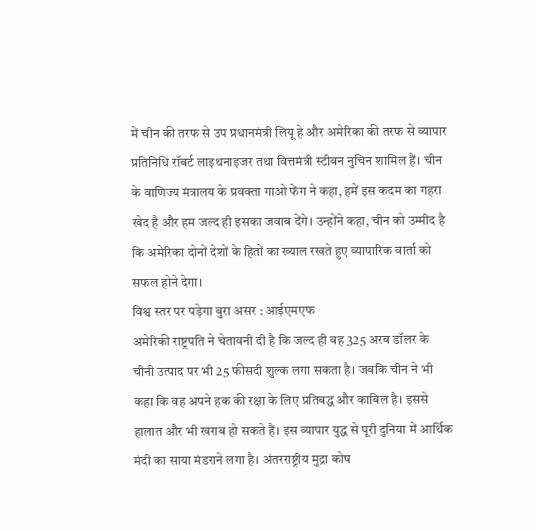में चीन की तरफ से उप प्रधानमंत्री लियू हे और अमेरिका की तरफ से व्यापार प्रतिनिधि रॉबर्ट लाइथनाइजर तथा वित्तमंत्री स्टीवन नुचिन शामिल हैं। चीन के वाणिज्य मंत्रालय के प्रवक्ता गाओ फेंग ने कहा, हमें इस कदम का गहरा खेद है और हम जल्द ही इसका जवाब देंगे। उन्होंने कहा, चीन को उम्मीद है कि अमेरिका दोनों देशों के हितों का ख्याल रखते हुए व्यापारिक वार्ता को सफल होने देगा।
विश्व स्तर पर पड़ेगा बुरा असर : आईएमएफ
अमेरिकी राष्ट्रपति ने चेतावनी दी है कि जल्द ही वह 325 अरब डॉलर के चीनी उत्पाद पर भी 25 फीसदी शुल्क लगा सकता है। जबकि चीन ने भी कहा कि वह अपने हक की रक्षा के लिए प्रतिबद्ध और काबिल है। इससे हालात और भी खराब हो सकते हैं। इस व्यापार युद्ध से पूरी दुनिया में आर्थिक मंदी का साया मंडराने लगा है। अंतरराष्ट्रीय मुद्रा कोष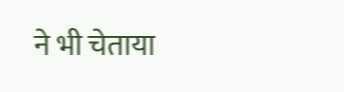ने भी चेताया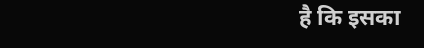है कि इसका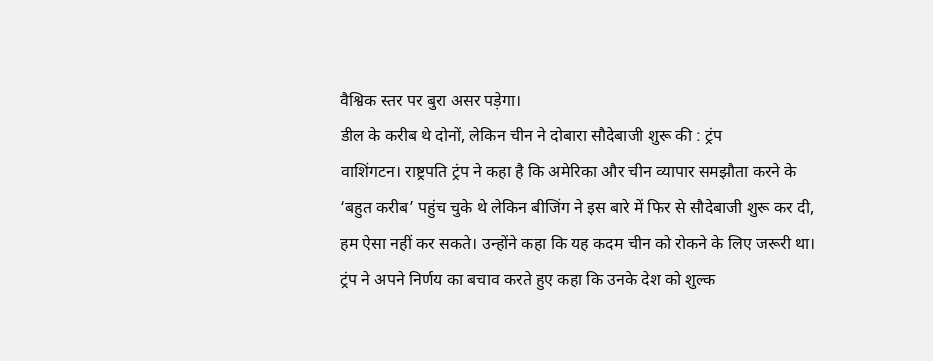वैश्विक स्तर पर बुरा असर पड़ेगा।
डील के करीब थे दोनों, लेकिन चीन ने दोबारा सौदेबाजी शुरू की : ट्रंप
वाशिंगटन। राष्ट्रपति ट्रंप ने कहा है कि अमेरिका और चीन व्यापार समझौता करने के ‘बहुत करीब’ पहुंच चुके थे लेकिन बीजिंग ने इस बारे में फिर से सौदेबाजी शुरू कर दी, हम ऐसा नहीं कर सकते। उन्होंने कहा कि यह कदम चीन को रोकने के लिए जरूरी था। ट्रंप ने अपने निर्णय का बचाव करते हुए कहा कि उनके देश को शुल्क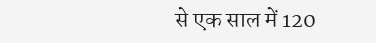से एक साल में 120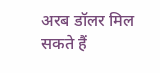अरब डॉलर मिल सकते हैं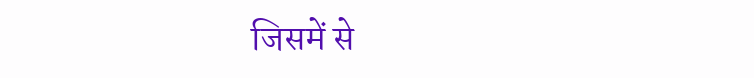जिसमें से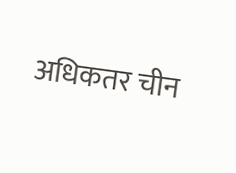अधिकतर चीन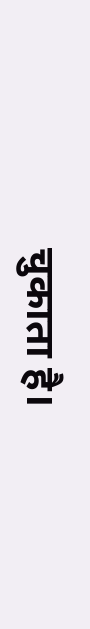चुकाता है।